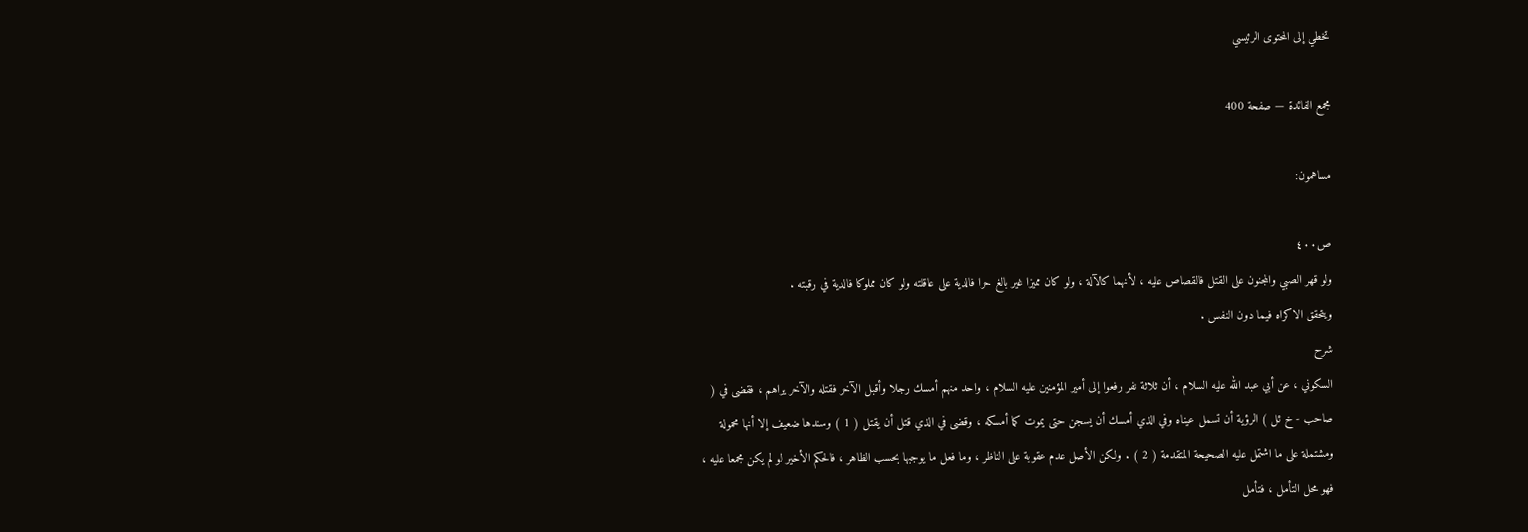تخطي إلى المحتوى الرئيسي

مجمع الفائدة — صفحة 400

مساهمون:

ص٤٠٠
ولو قهر الصبي والمجنون على القتل فالقصاص عليه ، لأنهما كالآلة ، ولو كان مميزا غير بالغ حرا فالدية على عاقلته ولو كان مملوكا فالدية في رقبته .
ويتحقق الاكراه فيما دون النفس .
شرح
السكوني ، عن أبي عبد الله عليه السلام ، أن ثلاثة نفر رفعوا إلى أمير المؤمنين عليه السلام ، واحد منهم أمسك رجلا وأقبل الآخر فقتله والآخر يراهم ، فقضى في ( صاحب - خ ئل ) الرؤية أن تسمل عيناه وفي الذي أمسك أن يسجن حتى يموت كما أمسكه ، وقضى في الذي قتل أن يقتل ( 1 ) وسندها ضعيف إلا أنها محمولة ومشتملة على ما اشتمل عليه الصحيحة المتقدمة ( 2 ) . ولكن الأصل عدم عقوبة على الناظر ، وما فعل ما يوجبها بحسب الظاهر ، فالحكم الأخير لو لم يكن مجمعا عليه ، فهو محل التأمل ، فتأمل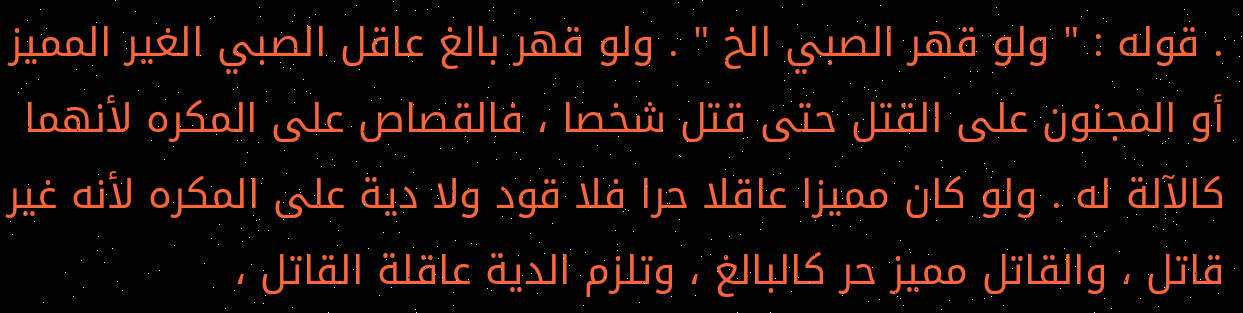. قوله : " ولو قهر الصبي الخ " . ولو قهر بالغ عاقل الصبي الغير المميز أو المجنون على القتل حتى قتل شخصا ، فالقصاص على المكره لأنهما كالآلة له . ولو كان مميزا عاقلا حرا فلا قود ولا دية على المكره لأنه غير قاتل ، والقاتل مميز حر كالبالغ ، وتلزم الدية عاقلة القاتل ،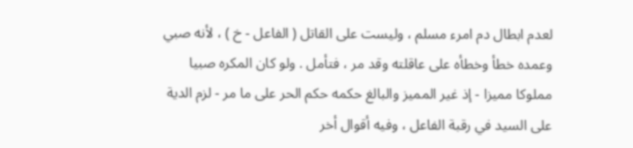لعدم ابطال دم امرء مسلم ، وليست على القاتل ( الفاعل - خ ) ، لأنه صبي وعمده خطأ وخطأه على عاقلته وقد مر ، فتأمل . ولو كان المكره صبيا مملوكا مميزا - إذ غير المميز والبالغ حكمه حكم الحر على ما مر - لزم الدية على السيد في رقبة الفاعل ، وفيه أقوال أخر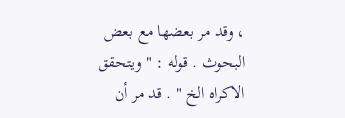، وقد مر بعضها مع بعض البحوث . قوله : " ويتحقق الاكراه الخ " . قد مر أن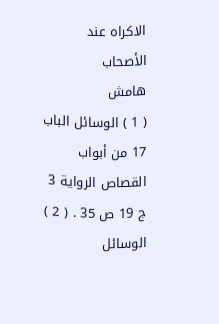الاكراه عند الأصحاب
هامش
( 1 ) الوسائل الباب 17 من أبواب القصاص الرواية 3 ج 19 ص 35 . ( 2 ) الوسائل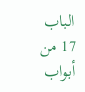الباب 17 من أبواب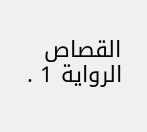القصاص الرواية 1 .